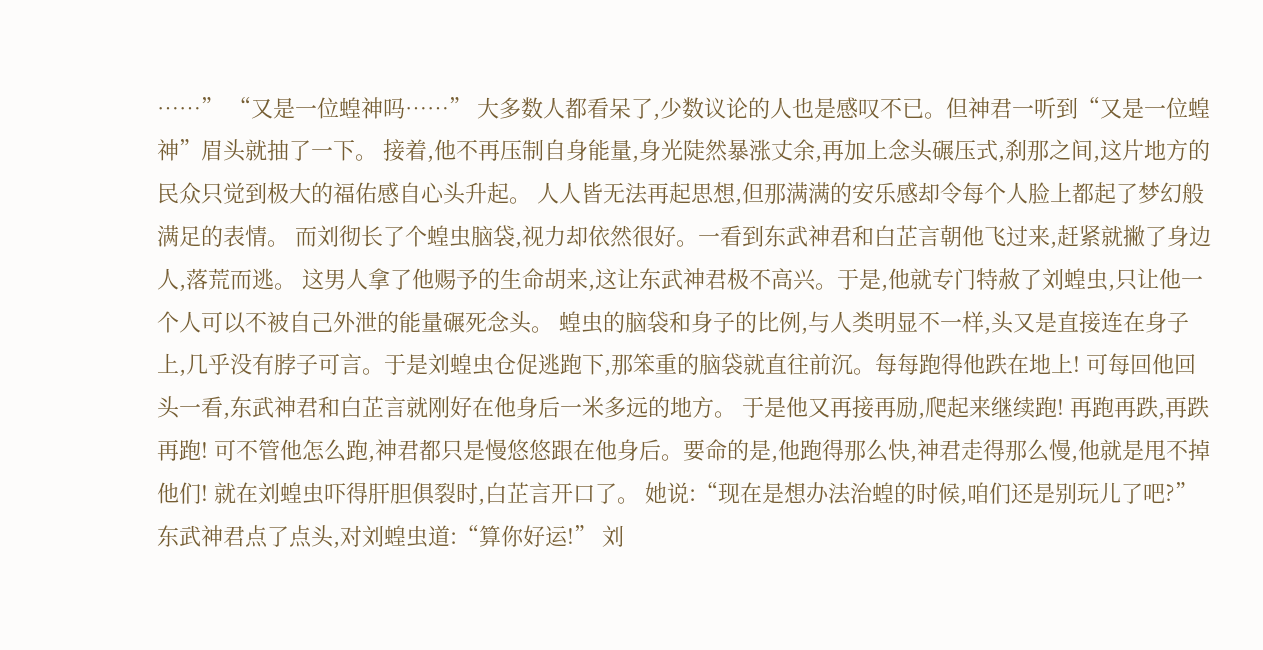……” “又是一位蝗神吗……” 大多数人都看呆了,少数议论的人也是感叹不已。但神君一听到“又是一位蝗神”眉头就抽了一下。 接着,他不再压制自身能量,身光陡然暴涨丈余,再加上念头碾压式,刹那之间,这片地方的民众只觉到极大的福佑感自心头升起。 人人皆无法再起思想,但那满满的安乐感却令每个人脸上都起了梦幻般满足的表情。 而刘彻长了个蝗虫脑袋,视力却依然很好。一看到东武神君和白芷言朝他飞过来,赶紧就撇了身边人,落荒而逃。 这男人拿了他赐予的生命胡来,这让东武神君极不高兴。于是,他就专门特赦了刘蝗虫,只让他一个人可以不被自己外泄的能量碾死念头。 蝗虫的脑袋和身子的比例,与人类明显不一样,头又是直接连在身子上,几乎没有脖子可言。于是刘蝗虫仓促逃跑下,那笨重的脑袋就直往前沉。每每跑得他跌在地上! 可每回他回头一看,东武神君和白芷言就刚好在他身后一米多远的地方。 于是他又再接再励,爬起来继续跑! 再跑再跌,再跌再跑! 可不管他怎么跑,神君都只是慢悠悠跟在他身后。要命的是,他跑得那么快,神君走得那么慢,他就是甩不掉他们! 就在刘蝗虫吓得肝胆俱裂时,白芷言开口了。 她说:“现在是想办法治蝗的时候,咱们还是别玩儿了吧?” 东武神君点了点头,对刘蝗虫道:“算你好运!” 刘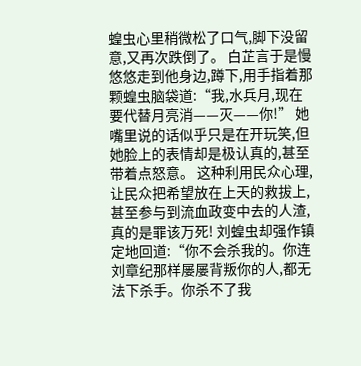蝗虫心里稍微松了口气,脚下没留意,又再次跌倒了。 白芷言于是慢悠悠走到他身边,蹲下,用手指着那颗蝗虫脑袋道:“我,水兵月,现在要代替月亮消——灭——你!” 她嘴里说的话似乎只是在开玩笑,但她脸上的表情却是极认真的,甚至带着点怒意。 这种利用民众心理,让民众把希望放在上天的救拔上,甚至参与到流血政变中去的人渣,真的是罪该万死! 刘蝗虫却强作镇定地回道:“你不会杀我的。你连刘章纪那样屡屡背叛你的人,都无法下杀手。你杀不了我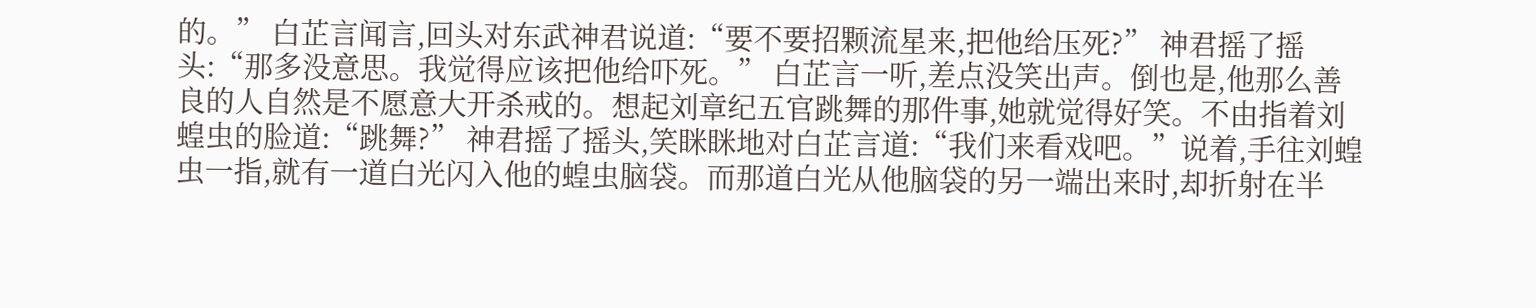的。” 白芷言闻言,回头对东武神君说道:“要不要招颗流星来,把他给压死?” 神君摇了摇头:“那多没意思。我觉得应该把他给吓死。” 白芷言一听,差点没笑出声。倒也是,他那么善良的人自然是不愿意大开杀戒的。想起刘章纪五官跳舞的那件事,她就觉得好笑。不由指着刘蝗虫的脸道:“跳舞?” 神君摇了摇头,笑眯眯地对白芷言道:“我们来看戏吧。”说着,手往刘蝗虫一指,就有一道白光闪入他的蝗虫脑袋。而那道白光从他脑袋的另一端出来时,却折射在半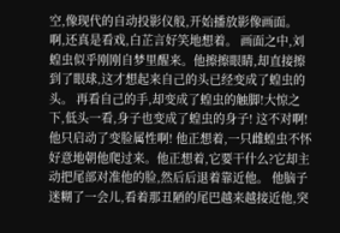空,像现代的自动投影仪般,开始播放影像画面。 啊,还真是看戏,白芷言好笑地想着。 画面之中,刘蝗虫似乎刚刚自梦里醒来。他擦擦眼睛,却直接擦到了眼球,这才想起来自己的头已经变成了蝗虫的头。 再看自己的手,却变成了蝗虫的触脚!大惊之下,低头一看,身子也变成了蝗虫的身子! 这不对啊!他只启动了变脸属性啊! 他正想着,一只雌蝗虫不怀好意地朝他爬过来。他正想着,它要干什么?它却主动把尾部对准他的脸,然后后退着靠近他。 他脑子迷糊了一会儿,看着那丑陋的尾巴越来越接近他,突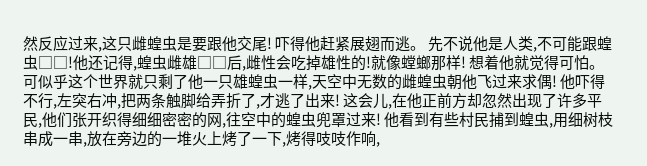然反应过来,这只雌蝗虫是要跟他交尾! 吓得他赶紧展翅而逃。 先不说他是人类,不可能跟蝗虫□□!他还记得,蝗虫雌雄□□后,雌性会吃掉雄性的!就像螳螂那样! 想着他就觉得可怕。 可似乎这个世界就只剩了他一只雄蝗虫一样,天空中无数的雌蝗虫朝他飞过来求偶! 他吓得不行,左突右冲,把两条触脚给弄折了,才逃了出来! 这会儿,在他正前方却忽然出现了许多平民,他们张开织得细细密密的网,往空中的蝗虫兜罩过来! 他看到有些村民捕到蝗虫,用细树枝串成一串,放在旁边的一堆火上烤了一下,烤得吱吱作响,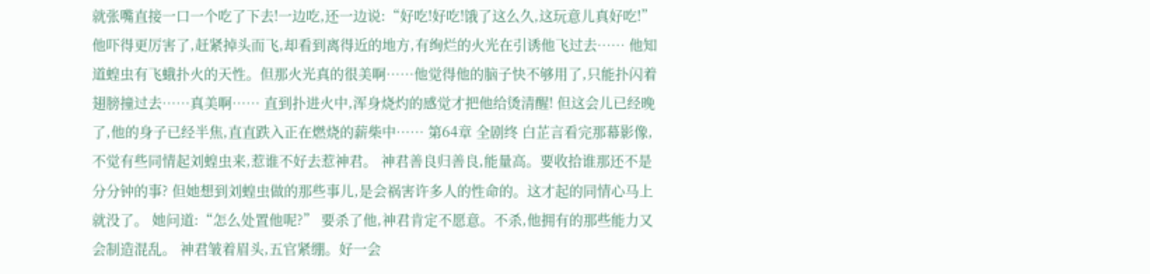就张嘴直接一口一个吃了下去!一边吃,还一边说:“好吃!好吃!饿了这么久,这玩意儿真好吃!” 他吓得更厉害了,赶紧掉头而飞,却看到离得近的地方,有绚烂的火光在引诱他飞过去…… 他知道蝗虫有飞蛾扑火的天性。但那火光真的很美啊……他觉得他的脑子快不够用了,只能扑闪着翅膀撞过去……真美啊…… 直到扑进火中,浑身烧灼的感觉才把他给烫清醒! 但这会儿已经晚了,他的身子已经半焦,直直跌入正在燃烧的薪柴中…… 第64章 全剧终 白芷言看完那幕影像,不觉有些同情起刘蝗虫来,惹谁不好去惹神君。 神君善良归善良,能量高。要收拾谁那还不是分分钟的事? 但她想到刘蝗虫做的那些事儿,是会祸害许多人的性命的。这才起的同情心马上就没了。 她问道:“怎么处置他呢?” 要杀了他,神君肯定不愿意。不杀,他拥有的那些能力又会制造混乱。 神君皱着眉头,五官紧绷。好一会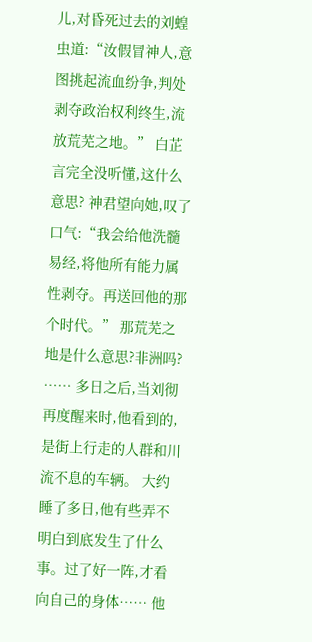儿,对昏死过去的刘蝗虫道:“汝假冒神人,意图挑起流血纷争,判处剥夺政治权利终生,流放荒芜之地。” 白芷言完全没听懂,这什么意思? 神君望向她,叹了口气:“我会给他洗髓易经,将他所有能力属性剥夺。再送回他的那个时代。” 那荒芜之地是什么意思?非洲吗? …… 多日之后,当刘彻再度醒来时,他看到的,是街上行走的人群和川流不息的车辆。 大约睡了多日,他有些弄不明白到底发生了什么事。过了好一阵,才看向自己的身体…… 他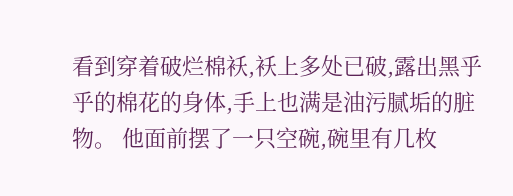看到穿着破烂棉袄,袄上多处已破,露出黑乎乎的棉花的身体,手上也满是油污腻垢的脏物。 他面前摆了一只空碗,碗里有几枚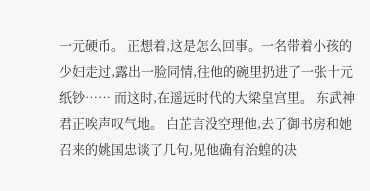一元硬币。 正想着,这是怎么回事。一名带着小孩的少妇走过,露出一脸同情,往他的碗里扔进了一张十元纸钞…… 而这时,在遥远时代的大梁皇宫里。 东武神君正唉声叹气地。 白芷言没空理他,去了御书房和她召来的姚国忠谈了几句,见他确有治蝗的决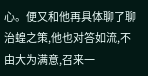心。便又和他再具体聊了聊治蝗之策,他也对答如流,不由大为满意,召来一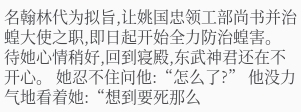名翰林代为拟旨,让姚国忠领工部尚书并治蝗大使之职,即日起开始全力防治蝗害。 待她心情稍好,回到寝殿,东武神君还在不开心。 她忍不住问他:“怎么了?” 他没力气地看着她:“想到要死那么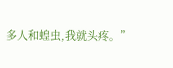多人和蝗虫,我就头疼。”